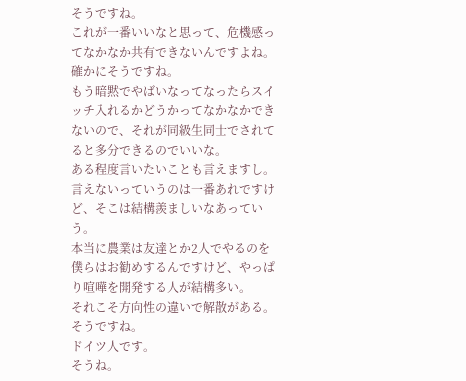そうですね。
これが一番いいなと思って、危機感ってなかなか共有できないんですよね。
確かにそうですね。
もう暗黙でやばいなってなったらスイッチ入れるかどうかってなかなかできないので、それが同級生同士でされてると多分できるのでいいな。
ある程度言いたいことも言えますし。
言えないっていうのは一番あれですけど、そこは結構羨ましいなあっていう。
本当に農業は友達とか2人でやるのを僕らはお勧めするんですけど、やっぱり喧嘩を開発する人が結構多い。
それこそ方向性の違いで解散がある。
そうですね。
ドイツ人です。
そうね。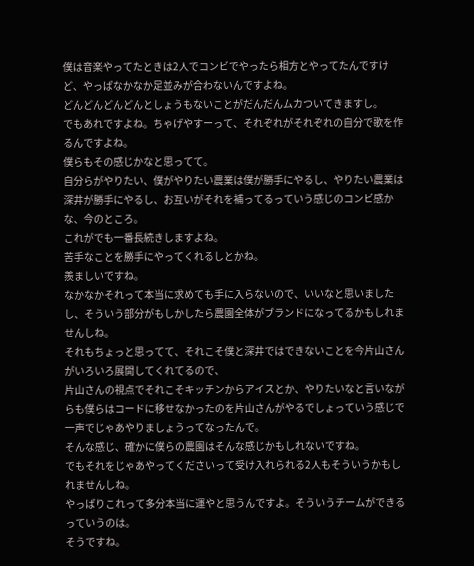僕は音楽やってたときは2人でコンビでやったら相方とやってたんですけど、やっぱなかなか足並みが合わないんですよね。
どんどんどんどんとしょうもないことがだんだんムカついてきますし。
でもあれですよね。ちゃげやすーって、それぞれがそれぞれの自分で歌を作るんですよね。
僕らもその感じかなと思ってて。
自分らがやりたい、僕がやりたい農業は僕が勝手にやるし、やりたい農業は深井が勝手にやるし、お互いがそれを補ってるっていう感じのコンビ感かな、今のところ。
これがでも一番長続きしますよね。
苦手なことを勝手にやってくれるしとかね。
羨ましいですね。
なかなかそれって本当に求めても手に入らないので、いいなと思いましたし、そういう部分がもしかしたら農園全体がブランドになってるかもしれませんしね。
それもちょっと思ってて、それこそ僕と深井ではできないことを今片山さんがいろいろ展開してくれてるので、
片山さんの視点でそれこそキッチンからアイスとか、やりたいなと言いながらも僕らはコードに移せなかったのを片山さんがやるでしょっていう感じで一声でじゃあやりましょうってなったんで。
そんな感じ、確かに僕らの農園はそんな感じかもしれないですね。
でもそれをじゃあやってくださいって受け入れられる2人もそういうかもしれませんしね。
やっぱりこれって多分本当に運やと思うんですよ。そういうチームができるっていうのは。
そうですね。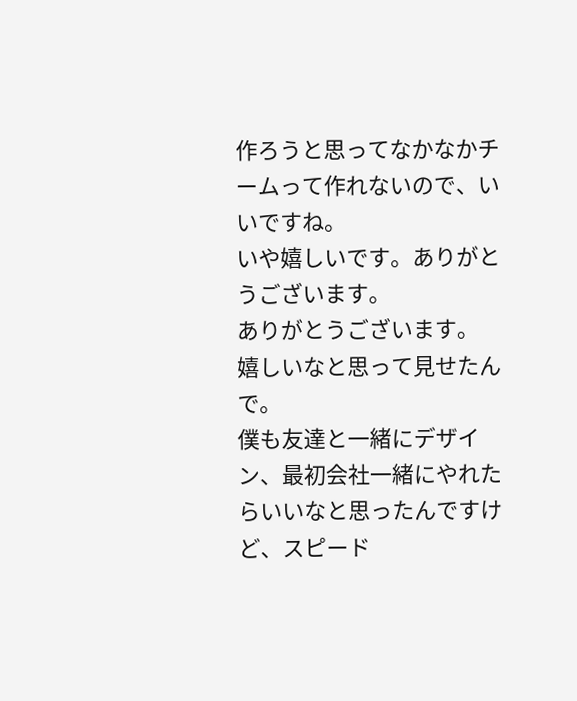作ろうと思ってなかなかチームって作れないので、いいですね。
いや嬉しいです。ありがとうございます。
ありがとうございます。
嬉しいなと思って見せたんで。
僕も友達と一緒にデザイン、最初会社一緒にやれたらいいなと思ったんですけど、スピード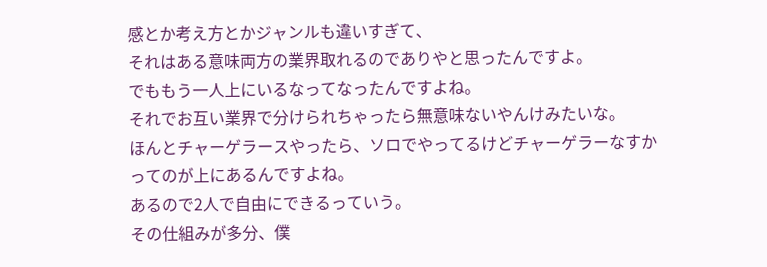感とか考え方とかジャンルも違いすぎて、
それはある意味両方の業界取れるのでありやと思ったんですよ。
でももう一人上にいるなってなったんですよね。
それでお互い業界で分けられちゃったら無意味ないやんけみたいな。
ほんとチャーゲラースやったら、ソロでやってるけどチャーゲラーなすかってのが上にあるんですよね。
あるので2人で自由にできるっていう。
その仕組みが多分、僕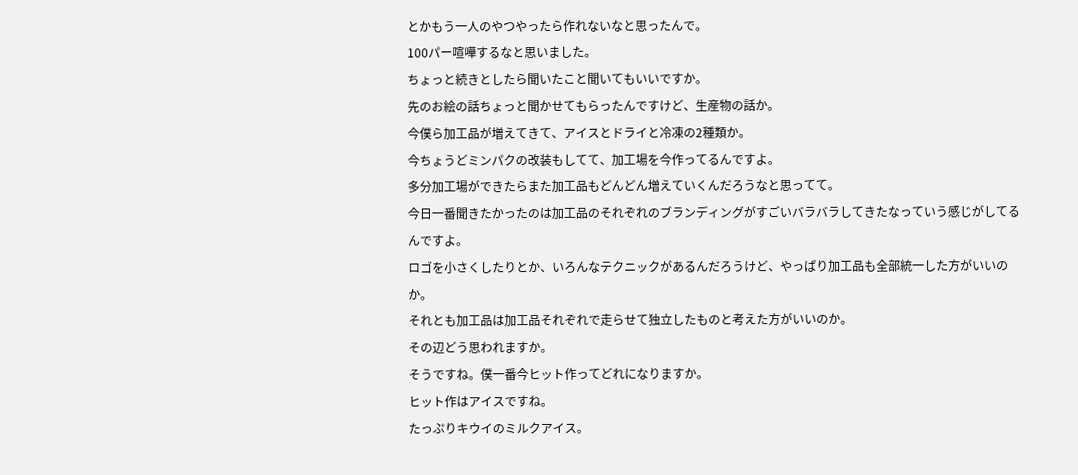とかもう一人のやつやったら作れないなと思ったんで。
100パー喧嘩するなと思いました。
ちょっと続きとしたら聞いたこと聞いてもいいですか。
先のお絵の話ちょっと聞かせてもらったんですけど、生産物の話か。
今僕ら加工品が増えてきて、アイスとドライと冷凍の2種類か。
今ちょうどミンパクの改装もしてて、加工場を今作ってるんですよ。
多分加工場ができたらまた加工品もどんどん増えていくんだろうなと思ってて。
今日一番聞きたかったのは加工品のそれぞれのブランディングがすごいバラバラしてきたなっていう感じがしてるんですよ。
ロゴを小さくしたりとか、いろんなテクニックがあるんだろうけど、やっぱり加工品も全部統一した方がいいのか。
それとも加工品は加工品それぞれで走らせて独立したものと考えた方がいいのか。
その辺どう思われますか。
そうですね。僕一番今ヒット作ってどれになりますか。
ヒット作はアイスですね。
たっぷりキウイのミルクアイス。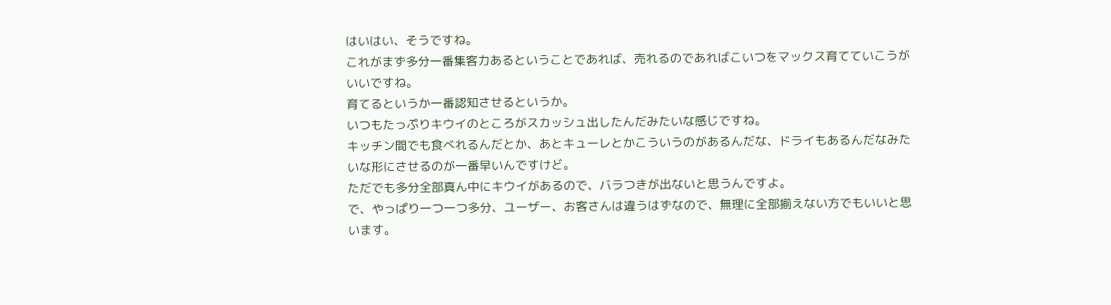はいはい、そうですね。
これがまず多分一番集客力あるということであれば、売れるのであればこいつをマックス育てていこうがいいですね。
育てるというか一番認知させるというか。
いつもたっぷりキウイのところがスカッシュ出したんだみたいな感じですね。
キッチン間でも食べれるんだとか、あとキューレとかこういうのがあるんだな、ドライもあるんだなみたいな形にさせるのが一番早いんですけど。
ただでも多分全部真ん中にキウイがあるので、バラつきが出ないと思うんですよ。
で、やっぱり一つ一つ多分、ユーザー、お客さんは違うはずなので、無理に全部揃えない方でもいいと思います。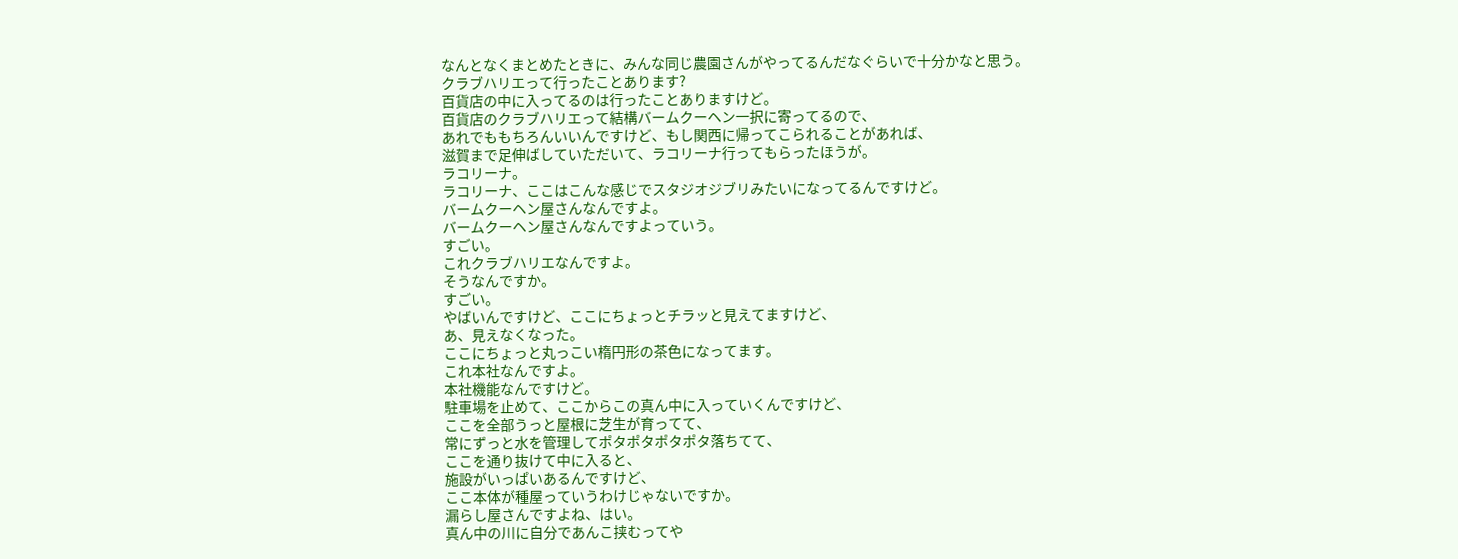なんとなくまとめたときに、みんな同じ農園さんがやってるんだなぐらいで十分かなと思う。
クラブハリエって行ったことあります?
百貨店の中に入ってるのは行ったことありますけど。
百貨店のクラブハリエって結構バームクーヘン一択に寄ってるので、
あれでももちろんいいんですけど、もし関西に帰ってこられることがあれば、
滋賀まで足伸ばしていただいて、ラコリーナ行ってもらったほうが。
ラコリーナ。
ラコリーナ、ここはこんな感じでスタジオジブリみたいになってるんですけど。
バームクーヘン屋さんなんですよ。
バームクーヘン屋さんなんですよっていう。
すごい。
これクラブハリエなんですよ。
そうなんですか。
すごい。
やばいんですけど、ここにちょっとチラッと見えてますけど、
あ、見えなくなった。
ここにちょっと丸っこい楕円形の茶色になってます。
これ本社なんですよ。
本社機能なんですけど。
駐車場を止めて、ここからこの真ん中に入っていくんですけど、
ここを全部うっと屋根に芝生が育ってて、
常にずっと水を管理してポタポタポタポタ落ちてて、
ここを通り抜けて中に入ると、
施設がいっぱいあるんですけど、
ここ本体が種屋っていうわけじゃないですか。
漏らし屋さんですよね、はい。
真ん中の川に自分であんこ挟むってや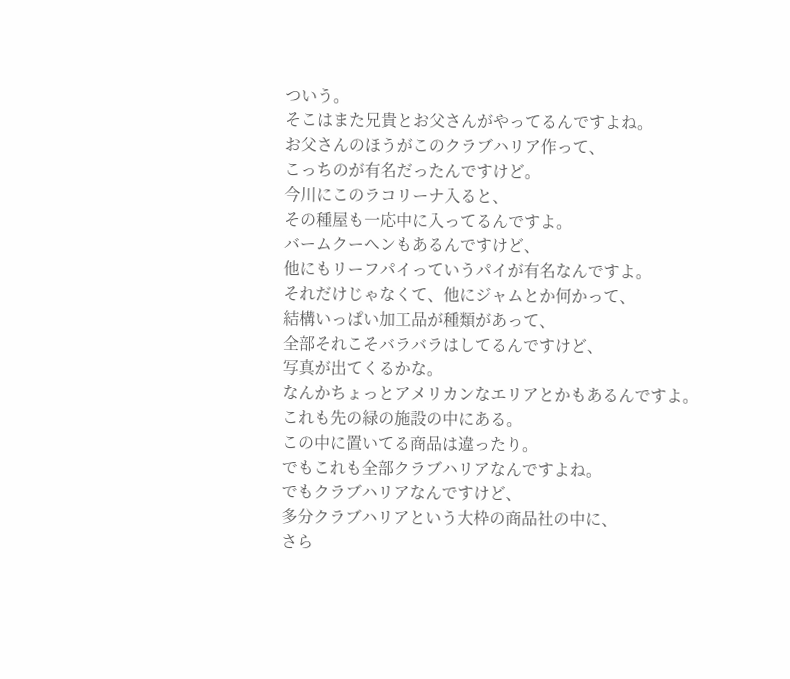ついう。
そこはまた兄貴とお父さんがやってるんですよね。
お父さんのほうがこのクラブハリア作って、
こっちのが有名だったんですけど。
今川にこのラコリーナ入ると、
その種屋も一応中に入ってるんですよ。
バームクーヘンもあるんですけど、
他にもリーフパイっていうパイが有名なんですよ。
それだけじゃなくて、他にジャムとか何かって、
結構いっぱい加工品が種類があって、
全部それこそバラバラはしてるんですけど、
写真が出てくるかな。
なんかちょっとアメリカンなエリアとかもあるんですよ。
これも先の緑の施設の中にある。
この中に置いてる商品は違ったり。
でもこれも全部クラブハリアなんですよね。
でもクラブハリアなんですけど、
多分クラブハリアという大枠の商品社の中に、
さら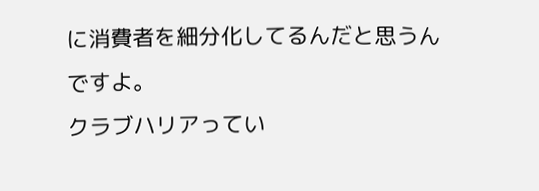に消費者を細分化してるんだと思うんですよ。
クラブハリアってい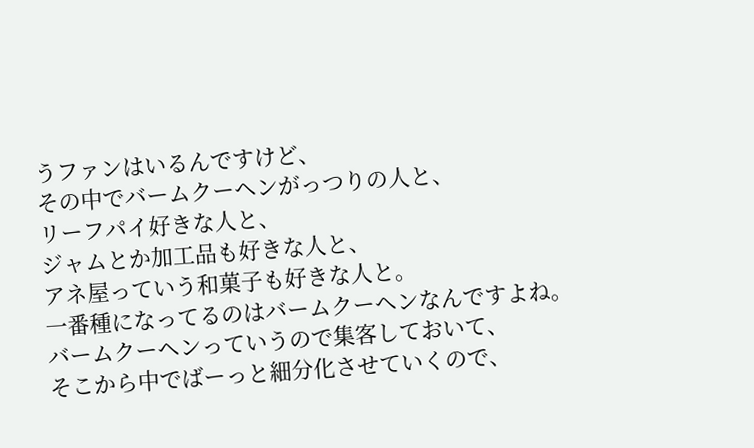うファンはいるんですけど、
その中でバームクーヘンがっつりの人と、
リーフパイ好きな人と、
ジャムとか加工品も好きな人と、
アネ屋っていう和菓子も好きな人と。
一番種になってるのはバームクーヘンなんですよね。
バームクーヘンっていうので集客しておいて、
そこから中でばーっと細分化させていくので、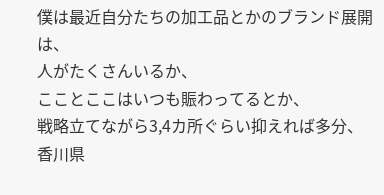僕は最近自分たちの加工品とかのブランド展開は、
人がたくさんいるか、
こことここはいつも賑わってるとか、
戦略立てながら3,4カ所ぐらい抑えれば多分、
香川県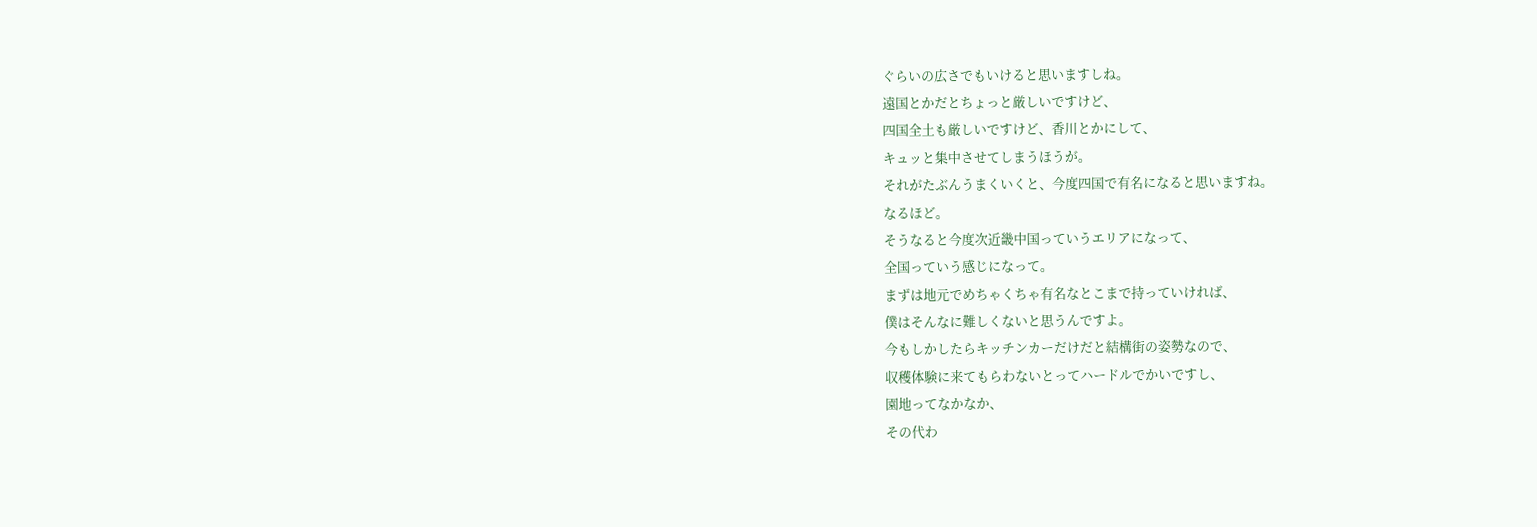ぐらいの広さでもいけると思いますしね。
遠国とかだとちょっと厳しいですけど、
四国全土も厳しいですけど、香川とかにして、
キュッと集中させてしまうほうが。
それがたぶんうまくいくと、今度四国で有名になると思いますね。
なるほど。
そうなると今度次近畿中国っていうエリアになって、
全国っていう感じになって。
まずは地元でめちゃくちゃ有名なとこまで持っていければ、
僕はそんなに難しくないと思うんですよ。
今もしかしたらキッチンカーだけだと結構街の姿勢なので、
収穫体験に来てもらわないとってハードルでかいですし、
園地ってなかなか、
その代わ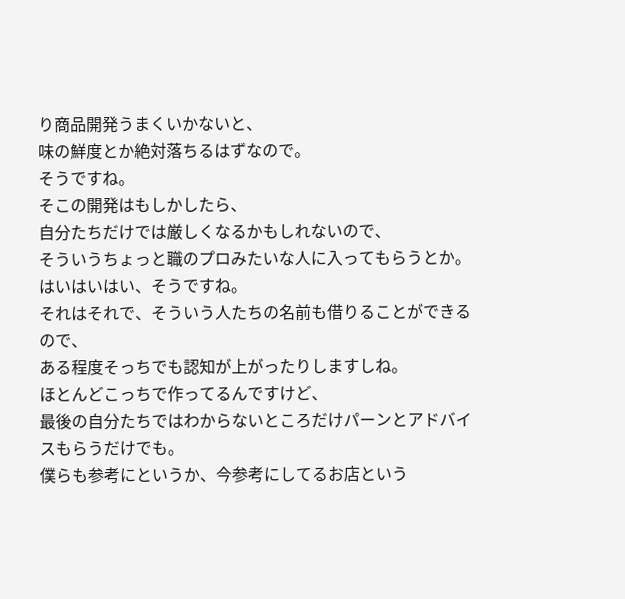り商品開発うまくいかないと、
味の鮮度とか絶対落ちるはずなので。
そうですね。
そこの開発はもしかしたら、
自分たちだけでは厳しくなるかもしれないので、
そういうちょっと職のプロみたいな人に入ってもらうとか。
はいはいはい、そうですね。
それはそれで、そういう人たちの名前も借りることができるので、
ある程度そっちでも認知が上がったりしますしね。
ほとんどこっちで作ってるんですけど、
最後の自分たちではわからないところだけパーンとアドバイスもらうだけでも。
僕らも参考にというか、今参考にしてるお店という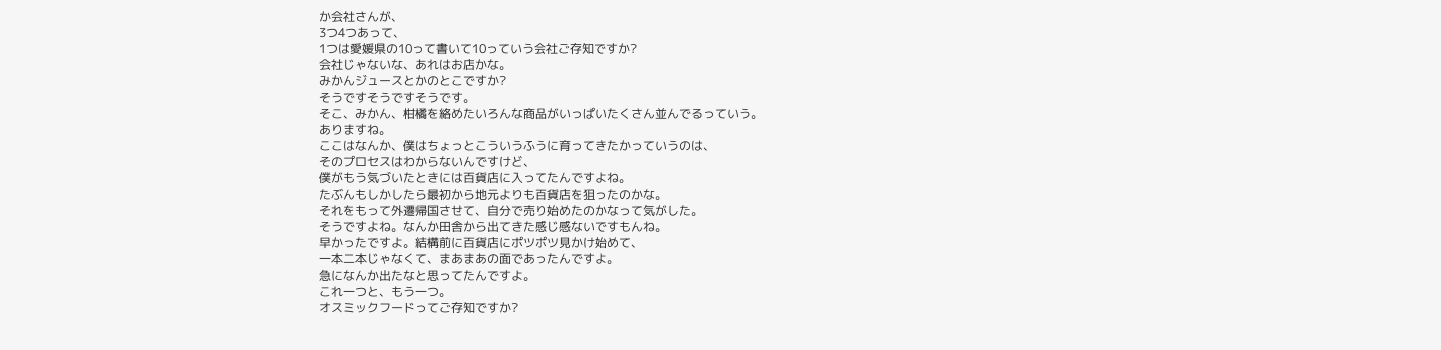か会社さんが、
3つ4つあって、
1つは愛媛県の10って書いて10っていう会社ご存知ですか?
会社じゃないな、あれはお店かな。
みかんジュースとかのとこですか?
そうですそうですそうです。
そこ、みかん、柑橘を絡めたいろんな商品がいっぱいたくさん並んでるっていう。
ありますね。
ここはなんか、僕はちょっとこういうふうに育ってきたかっていうのは、
そのプロセスはわからないんですけど、
僕がもう気づいたときには百貨店に入ってたんですよね。
たぶんもしかしたら最初から地元よりも百貨店を狙ったのかな。
それをもって外遷帰国させて、自分で売り始めたのかなって気がした。
そうですよね。なんか田舎から出てきた感じ感ないですもんね。
早かったですよ。結構前に百貨店にポツポツ見かけ始めて、
一本二本じゃなくて、まあまあの面であったんですよ。
急になんか出たなと思ってたんですよ。
これ一つと、もう一つ。
オスミックフードってご存知ですか?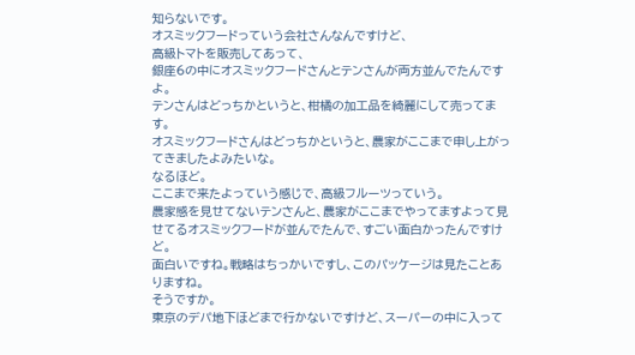知らないです。
オスミックフードっていう会社さんなんですけど、
高級トマトを販売してあって、
銀座6の中にオスミックフードさんとテンさんが両方並んでたんですよ。
テンさんはどっちかというと、柑橘の加工品を綺麗にして売ってます。
オスミックフードさんはどっちかというと、農家がここまで申し上がってきましたよみたいな。
なるほど。
ここまで来たよっていう感じで、高級フルーツっていう。
農家感を見せてないテンさんと、農家がここまでやってますよって見せてるオスミックフードが並んでたんで、すごい面白かったんですけど。
面白いですね。戦略はちっかいですし、このパッケージは見たことありますね。
そうですか。
東京のデパ地下ほどまで行かないですけど、スーパーの中に入って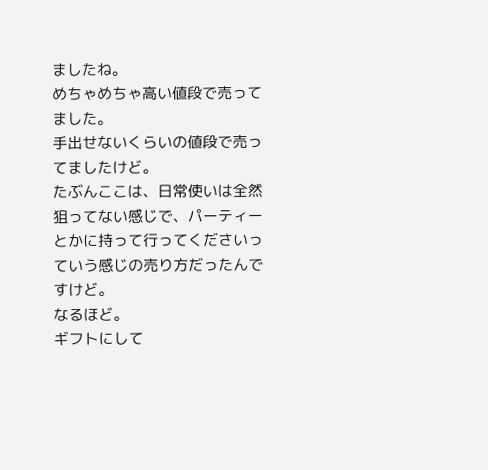ましたね。
めちゃめちゃ高い値段で売ってました。
手出せないくらいの値段で売ってましたけど。
たぶんここは、日常使いは全然狙ってない感じで、パーティーとかに持って行ってくださいっていう感じの売り方だったんですけど。
なるほど。
ギフトにして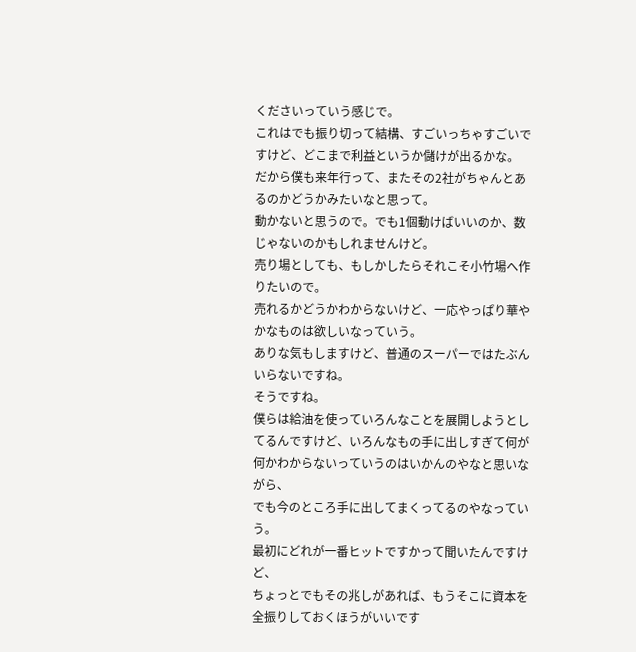くださいっていう感じで。
これはでも振り切って結構、すごいっちゃすごいですけど、どこまで利益というか儲けが出るかな。
だから僕も来年行って、またその2社がちゃんとあるのかどうかみたいなと思って。
動かないと思うので。でも1個動けばいいのか、数じゃないのかもしれませんけど。
売り場としても、もしかしたらそれこそ小竹場へ作りたいので。
売れるかどうかわからないけど、一応やっぱり華やかなものは欲しいなっていう。
ありな気もしますけど、普通のスーパーではたぶんいらないですね。
そうですね。
僕らは給油を使っていろんなことを展開しようとしてるんですけど、いろんなもの手に出しすぎて何が何かわからないっていうのはいかんのやなと思いながら、
でも今のところ手に出してまくってるのやなっていう。
最初にどれが一番ヒットですかって聞いたんですけど、
ちょっとでもその兆しがあれば、もうそこに資本を全振りしておくほうがいいです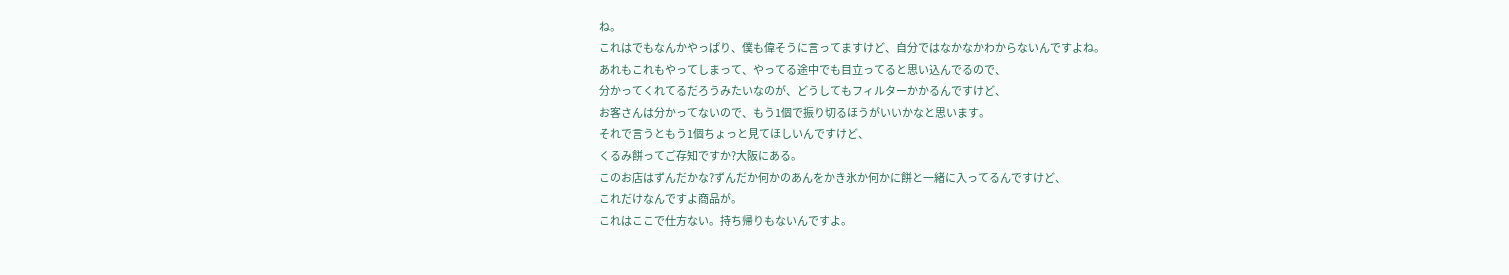ね。
これはでもなんかやっぱり、僕も偉そうに言ってますけど、自分ではなかなかわからないんですよね。
あれもこれもやってしまって、やってる途中でも目立ってると思い込んでるので、
分かってくれてるだろうみたいなのが、どうしてもフィルターかかるんですけど、
お客さんは分かってないので、もう1個で振り切るほうがいいかなと思います。
それで言うともう1個ちょっと見てほしいんですけど、
くるみ餅ってご存知ですか?大阪にある。
このお店はずんだかな?ずんだか何かのあんをかき氷か何かに餅と一緒に入ってるんですけど、
これだけなんですよ商品が。
これはここで仕方ない。持ち帰りもないんですよ。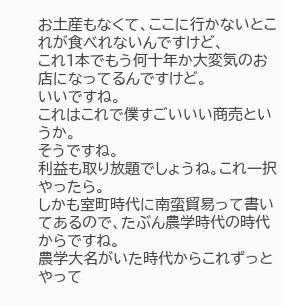お土産もなくて、ここに行かないとこれが食べれないんですけど、
これ1本でもう何十年か大変気のお店になってるんですけど。
いいですね。
これはこれで僕すごいいい商売というか。
そうですね。
利益も取り放題でしょうね。これ一択やったら。
しかも室町時代に南蛮貿易って書いてあるので、たぶん農学時代の時代からですね。
農学大名がいた時代からこれずっとやって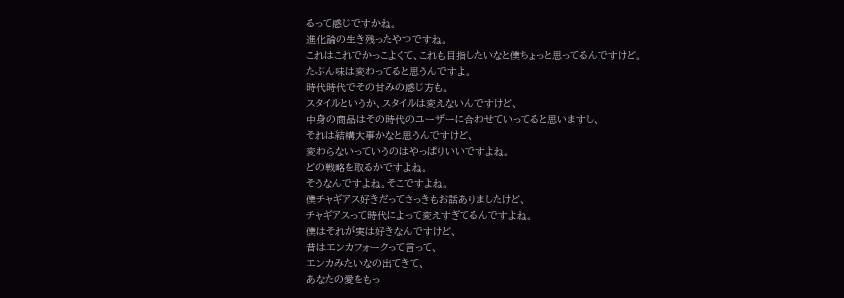るって感じですかね。
進化論の生き残ったやつですね。
これはこれでかっこよくて、これも目指したいなと僕ちょっと思ってるんですけど。
たぶん味は変わってると思うんですよ。
時代時代でその甘みの感じ方も。
スタイルというか、スタイルは変えないんですけど、
中身の商品はその時代のユーザーに合わせていってると思いますし、
それは結構大事かなと思うんですけど、
変わらないっていうのはやっぱりいいですよね。
どの戦略を取るかですよね。
そうなんですよね。そこですよね。
僕チャギアス好きだってさっきもお話ありましたけど、
チャギアスって時代によって変えすぎてるんですよね。
僕はそれが実は好きなんですけど、
昔はエンカフォークって言って、
エンカみたいなの出てきて、
あなたの愛をもっ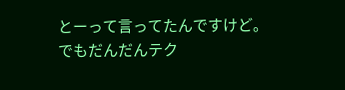とーって言ってたんですけど。
でもだんだんテク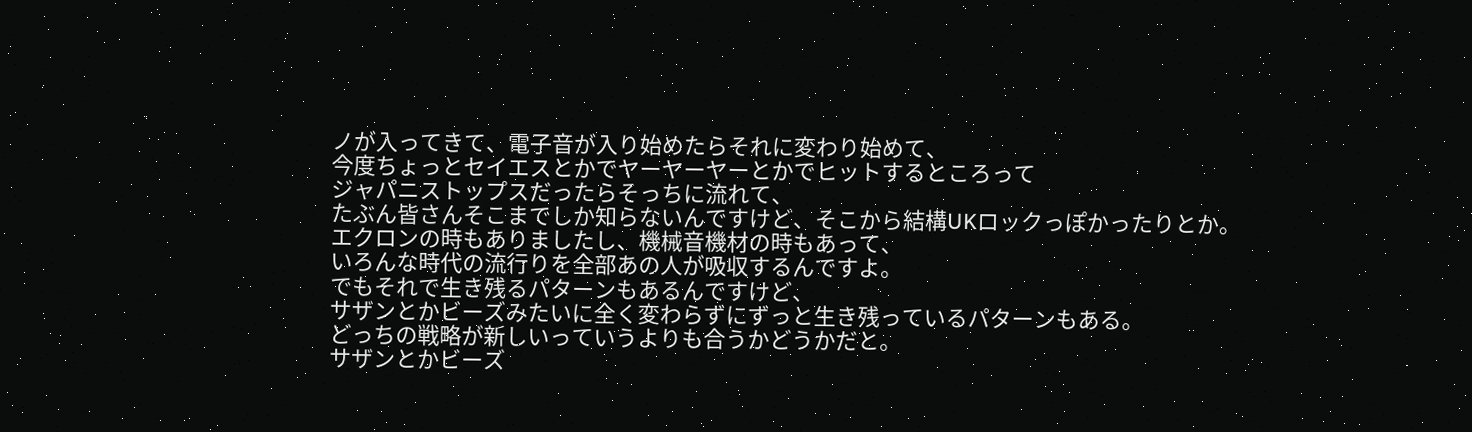ノが入ってきて、電子音が入り始めたらそれに変わり始めて、
今度ちょっとセイエスとかでヤーヤーヤーとかでヒットするところって
ジャパニストップスだったらそっちに流れて、
たぶん皆さんそこまでしか知らないんですけど、そこから結構UKロックっぽかったりとか。
エクロンの時もありましたし、機械音機材の時もあって、
いろんな時代の流行りを全部あの人が吸収するんですよ。
でもそれで生き残るパターンもあるんですけど、
サザンとかビーズみたいに全く変わらずにずっと生き残っているパターンもある。
どっちの戦略が新しいっていうよりも合うかどうかだと。
サザンとかビーズ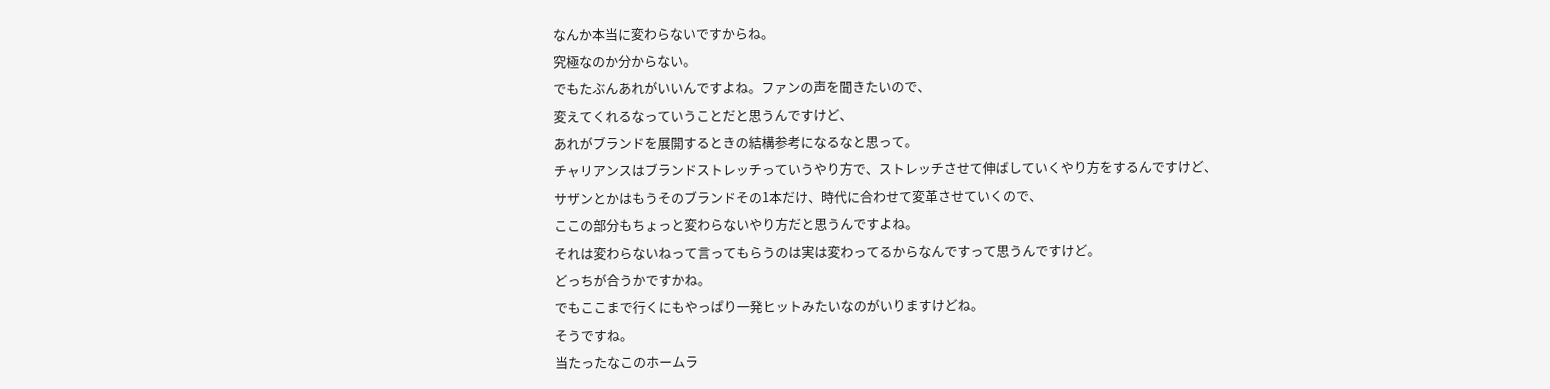なんか本当に変わらないですからね。
究極なのか分からない。
でもたぶんあれがいいんですよね。ファンの声を聞きたいので、
変えてくれるなっていうことだと思うんですけど、
あれがブランドを展開するときの結構参考になるなと思って。
チャリアンスはブランドストレッチっていうやり方で、ストレッチさせて伸ばしていくやり方をするんですけど、
サザンとかはもうそのブランドその1本だけ、時代に合わせて変革させていくので、
ここの部分もちょっと変わらないやり方だと思うんですよね。
それは変わらないねって言ってもらうのは実は変わってるからなんですって思うんですけど。
どっちが合うかですかね。
でもここまで行くにもやっぱり一発ヒットみたいなのがいりますけどね。
そうですね。
当たったなこのホームラ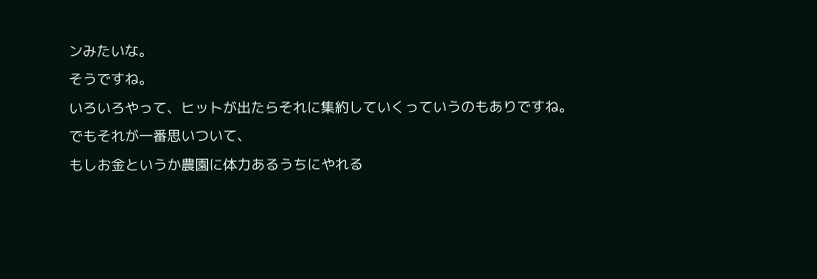ンみたいな。
そうですね。
いろいろやって、ヒットが出たらそれに集約していくっていうのもありですね。
でもそれが一番思いついて、
もしお金というか農園に体力あるうちにやれる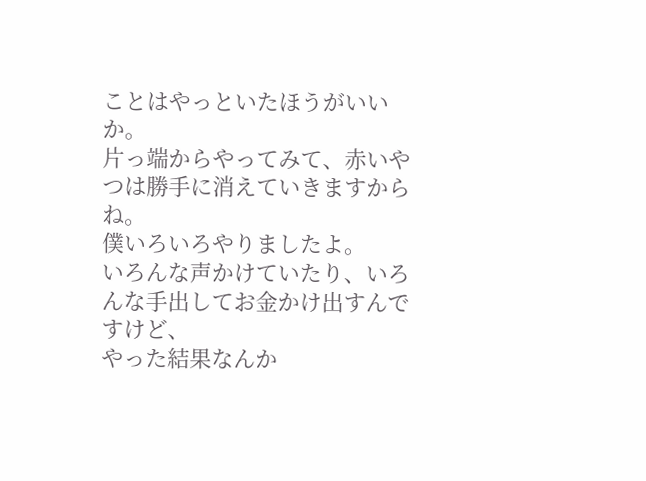ことはやっといたほうがいいか。
片っ端からやってみて、赤いやつは勝手に消えていきますからね。
僕いろいろやりましたよ。
いろんな声かけていたり、いろんな手出してお金かけ出すんですけど、
やった結果なんか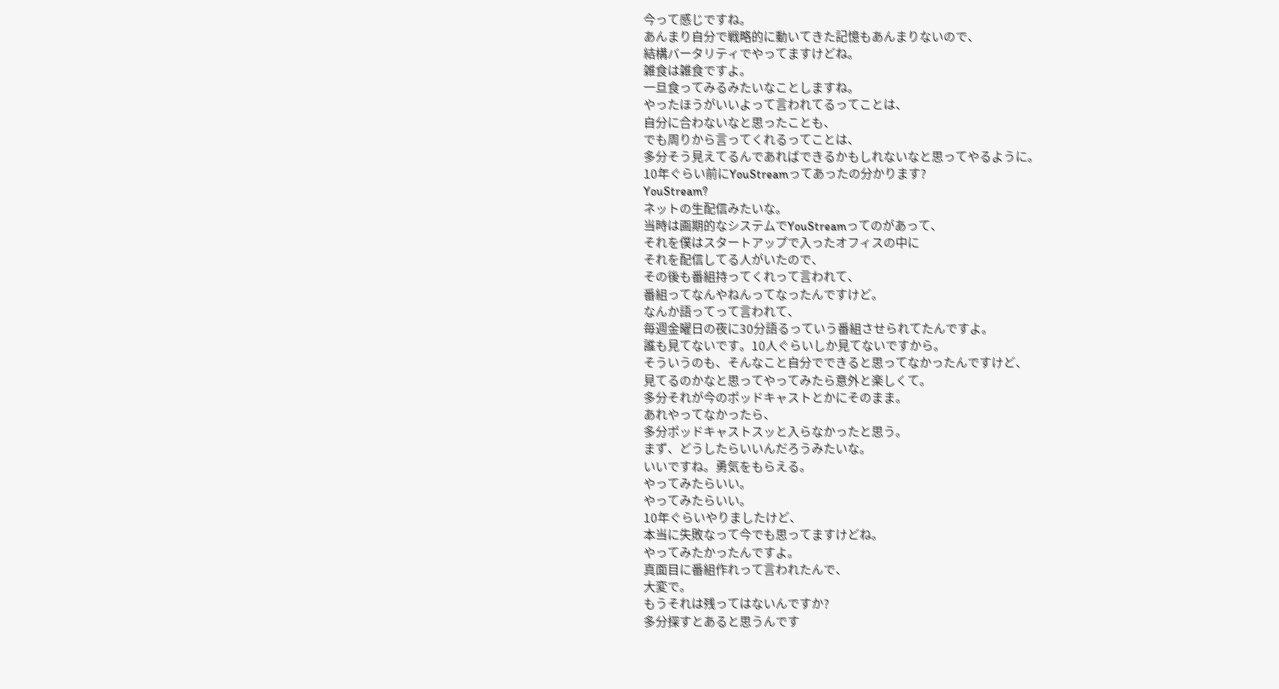今って感じですね。
あんまり自分で戦略的に動いてきた記憶もあんまりないので、
結構バータリティでやってますけどね。
雑食は雑食ですよ。
一旦食ってみるみたいなことしますね。
やったほうがいいよって言われてるってことは、
自分に合わないなと思ったことも、
でも周りから言ってくれるってことは、
多分そう見えてるんであればできるかもしれないなと思ってやるように。
10年ぐらい前にYouStreamってあったの分かります?
YouStream?
ネットの生配信みたいな。
当時は画期的なシステムでYouStreamってのがあって、
それを僕はスタートアップで入ったオフィスの中に
それを配信してる人がいたので、
その後も番組持ってくれって言われて、
番組ってなんやねんってなったんですけど。
なんか語ってって言われて、
毎週金曜日の夜に30分語るっていう番組させられてたんですよ。
誰も見てないです。10人ぐらいしか見てないですから。
そういうのも、そんなこと自分でできると思ってなかったんですけど、
見てるのかなと思ってやってみたら意外と楽しくて。
多分それが今のポッドキャストとかにそのまま。
あれやってなかったら、
多分ポッドキャストスッと入らなかったと思う。
まず、どうしたらいいんだろうみたいな。
いいですね。勇気をもらえる。
やってみたらいい。
やってみたらいい。
10年ぐらいやりましたけど、
本当に失敗なって今でも思ってますけどね。
やってみたかったんですよ。
真面目に番組作れって言われたんで、
大変で。
もうそれは残ってはないんですか?
多分探すとあると思うんです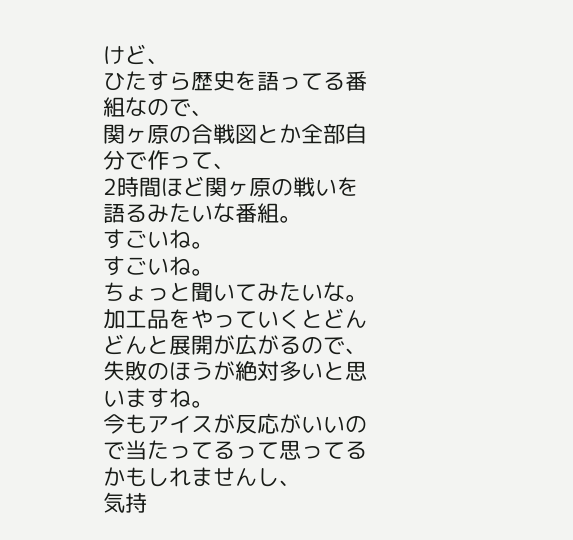けど、
ひたすら歴史を語ってる番組なので、
関ヶ原の合戦図とか全部自分で作って、
2時間ほど関ヶ原の戦いを語るみたいな番組。
すごいね。
すごいね。
ちょっと聞いてみたいな。
加工品をやっていくとどんどんと展開が広がるので、
失敗のほうが絶対多いと思いますね。
今もアイスが反応がいいので当たってるって思ってるかもしれませんし、
気持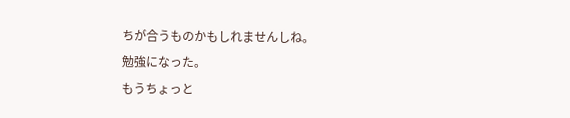ちが合うものかもしれませんしね。
勉強になった。
もうちょっと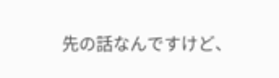先の話なんですけど、